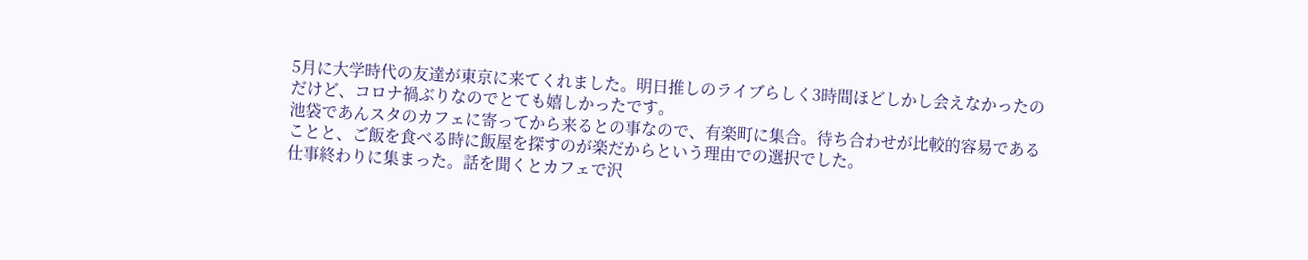5月に大学時代の友達が東京に来てくれました。明日推しのライブらしく3時間ほどしかし会えなかったのだけど、コロナ禍ぶりなのでとても嬉しかったです。
池袋であんスタのカフェに寄ってから来るとの事なので、有楽町に集合。待ち合わせが比較的容易であることと、ご飯を食べる時に飯屋を探すのが楽だからという理由での選択でした。
仕事終わりに集まった。話を聞くとカフェで沢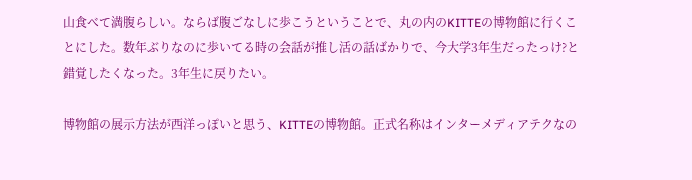山食べて満腹らしい。ならば腹ごなしに歩こうということで、丸の内のKITTEの博物館に行くことにした。数年ぶりなのに歩いてる時の会話が推し活の話ばかりで、今大学3年生だったっけ?と錯覚したくなった。3年生に戻りたい。

博物館の展示方法が西洋っぽいと思う、KITTEの博物館。正式名称はインターメディアテクなの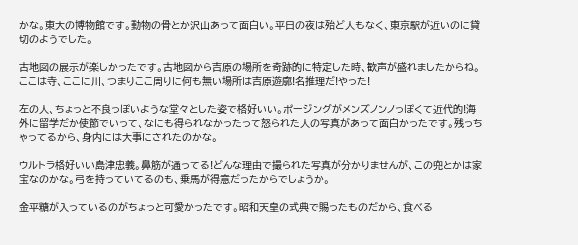かな。東大の博物館です。動物の骨とか沢山あって面白い。平日の夜は殆ど人もなく、東京駅が近いのに貸切のようでした。

古地図の展示が楽しかったです。古地図から吉原の場所を奇跡的に特定した時、歓声が盛れましたからね。ここは寺、ここに川、つまりここ周りに何も無い場所は吉原遊廓!名推理だ!やった!

左の人、ちょっと不良っぽいような堂々とした姿で格好いい。ポージングがメンズノンノっぽくて近代的!海外に留学だか使節でいって、なにも得られなかったって怒られた人の写真があって面白かったです。残っちゃってるから、身内には大事にされたのかな。

ウルトラ格好いい島津忠義。鼻筋が通ってる!どんな理由で撮られた写真が分かりませんが、この兜とかは家宝なのかな。弓を持っていてるのも、乗馬が得意だったからでしょうか。

金平糖が入っているのがちょっと可愛かったです。昭和天皇の式典で賜ったものだから、食べる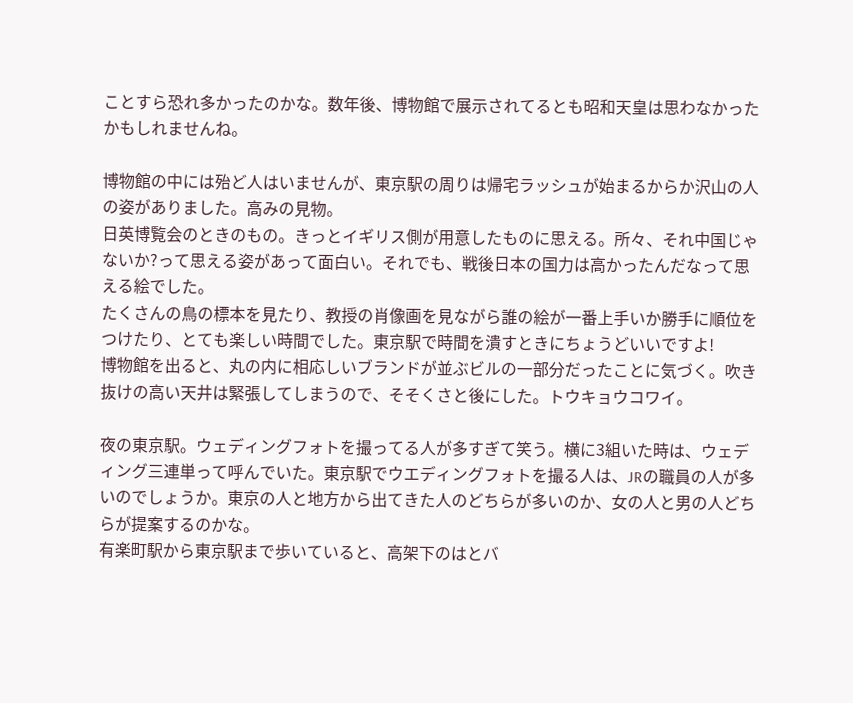ことすら恐れ多かったのかな。数年後、博物館で展示されてるとも昭和天皇は思わなかったかもしれませんね。

博物館の中には殆ど人はいませんが、東京駅の周りは帰宅ラッシュが始まるからか沢山の人の姿がありました。高みの見物。
日英博覧会のときのもの。きっとイギリス側が用意したものに思える。所々、それ中国じゃないか?って思える姿があって面白い。それでも、戦後日本の国力は高かったんだなって思える絵でした。
たくさんの鳥の標本を見たり、教授の肖像画を見ながら誰の絵が一番上手いか勝手に順位をつけたり、とても楽しい時間でした。東京駅で時間を潰すときにちょうどいいですよ!
博物館を出ると、丸の内に相応しいブランドが並ぶビルの一部分だったことに気づく。吹き抜けの高い天井は緊張してしまうので、そそくさと後にした。トウキョウコワイ。

夜の東京駅。ウェディングフォトを撮ってる人が多すぎて笑う。横に3組いた時は、ウェディング三連単って呼んでいた。東京駅でウエディングフォトを撮る人は、JRの職員の人が多いのでしょうか。東京の人と地方から出てきた人のどちらが多いのか、女の人と男の人どちらが提案するのかな。
有楽町駅から東京駅まで歩いていると、高架下のはとバ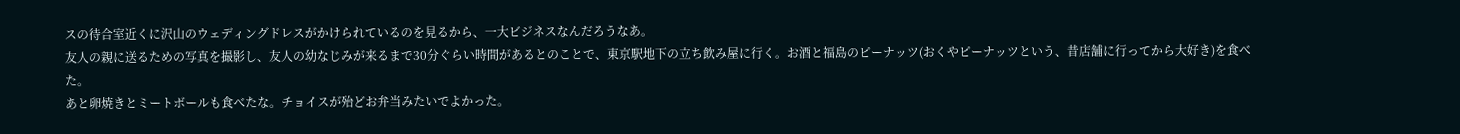スの待合室近くに沢山のウェディングドレスがかけられているのを見るから、一大ビジネスなんだろうなあ。
友人の親に送るための写真を撮影し、友人の幼なじみが来るまで30分ぐらい時間があるとのことで、東京駅地下の立ち飲み屋に行く。お酒と福島のピーナッツ(おくやピーナッツという、昔店舗に行ってから大好き)を食べた。
あと卵焼きとミートボールも食べたな。チョイスが殆どお弁当みたいでよかった。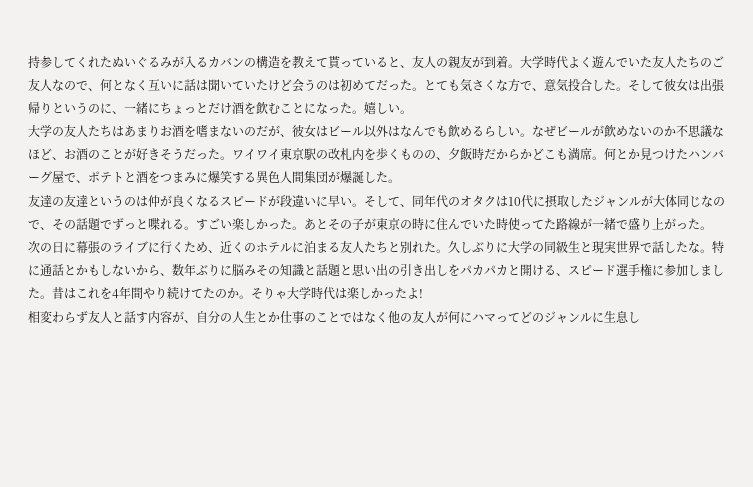持参してくれたぬいぐるみが入るカバンの構造を教えて貰っていると、友人の親友が到着。大学時代よく遊んでいた友人たちのご友人なので、何となく互いに話は聞いていたけど会うのは初めてだった。とても気さくな方で、意気投合した。そして彼女は出張帰りというのに、一緒にちょっとだけ酒を飲むことになった。嬉しい。
大学の友人たちはあまりお酒を嗜まないのだが、彼女はビール以外はなんでも飲めるらしい。なぜビールが飲めないのか不思議なほど、お酒のことが好きそうだった。ワイワイ東京駅の改札内を歩くものの、夕飯時だからかどこも満席。何とか見つけたハンバーグ屋で、ポテトと酒をつまみに爆笑する異色人間集団が爆誕した。
友達の友達というのは仲が良くなるスピードが段違いに早い。そして、同年代のオタクは10代に摂取したジャンルが大体同じなので、その話題でずっと喋れる。すごい楽しかった。あとその子が東京の時に住んでいた時使ってた路線が一緒で盛り上がった。
次の日に幕張のライブに行くため、近くのホテルに泊まる友人たちと別れた。久しぶりに大学の同級生と現実世界で話したな。特に通話とかもしないから、数年ぶりに脳みその知識と話題と思い出の引き出しをパカパカと開ける、スピード選手権に参加しました。昔はこれを4年間やり続けてたのか。そりゃ大学時代は楽しかったよ!
相変わらず友人と話す内容が、自分の人生とか仕事のことではなく他の友人が何にハマってどのジャンルに生息し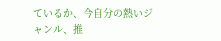ているか、今自分の熱いジャンル、推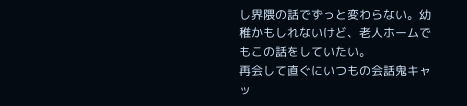し界隈の話でずっと変わらない。幼稚かもしれないけど、老人ホームでもこの話をしていたい。
再会して直ぐにいつもの会話鬼キャッ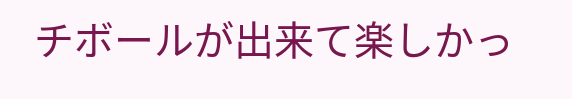チボールが出来て楽しかっ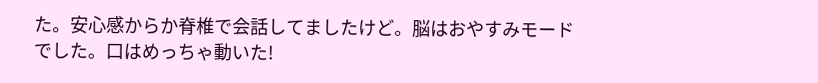た。安心感からか脊椎で会話してましたけど。脳はおやすみモードでした。口はめっちゃ動いた!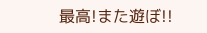最高!また遊ぼ!!